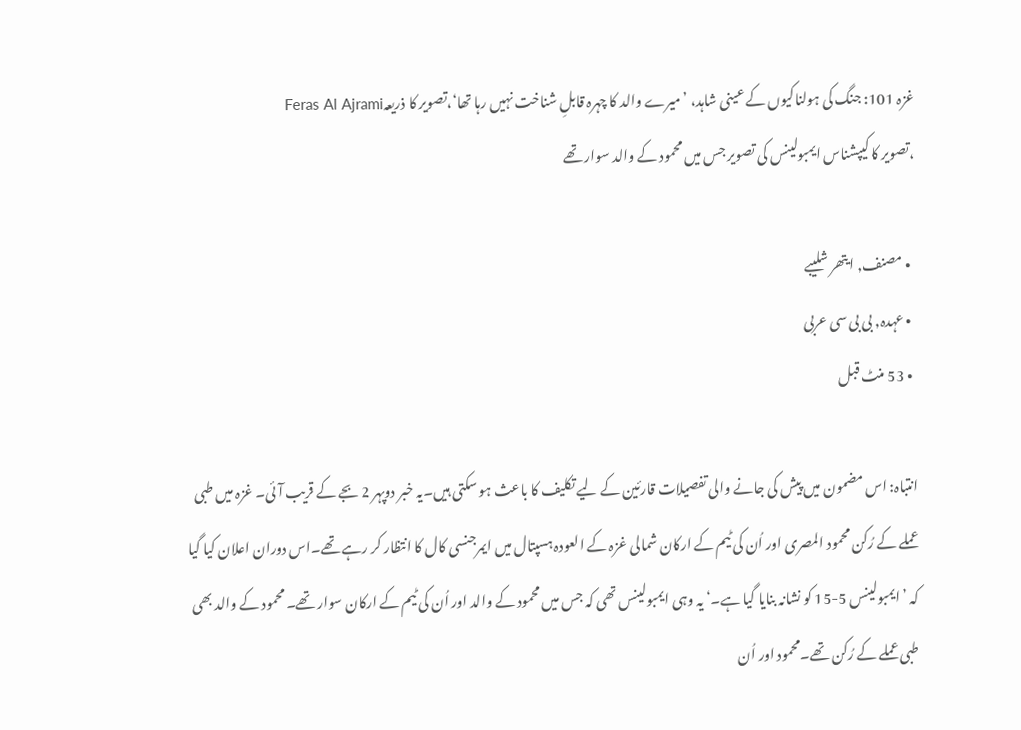غزہ 101: جنگ کی ہولناکیوں کے عینی شاہد، ’میرے والد کا چہرہ قابلِ شناخت نہیں رہا تھا‘،تصویر کا ذریعہFeras Al Ajrami
،تصویر کا کیپشناس ایمبولینس کی تصویر جس میں محمود کے والد سوار تھے

  • مصنف, ایتھر شلیبے
  • عہدہ, بی بی سی عربی
  • 53 منٹ قبل

انتباہ: اس مضمون میں پیش کی جانے والی تفصیلات قارئین کے لیے تکلیف کا باعث ہو سکتی ہیں۔یہ خبر دوپہر 2 بجے کے قریب آئی۔ غزہ میں طبی عملے کے رُکن محمود المصری اور اُن کی ٹیم کے ارکان شمالی غزہ کے العودہ ہسپتال میں ایمرجنسی کال کا انتظار کر رہے تھے۔اس دوران اعلان کیا گیا کہ ’ایمبولینس 5-15 کو نشانہ بنایا گیا ہے۔‘ یہ وہی ایمبولینس تھی کہ جس میں محمود کے والد اور اُن کی ٹیم کے ارکان سوار تھے۔ محمود کے والد بھی طبی عملے کے رُکن تھے۔محمود اور اُن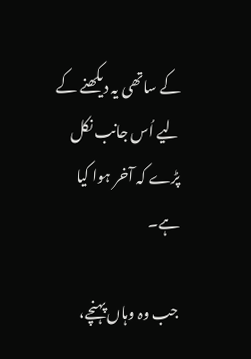کے ساتھی یہ دیکھنے کے لیے اُس جانب نکل پڑے کہ آخر ہوا کیا ہے۔

جب وہ وہاں پہنچے،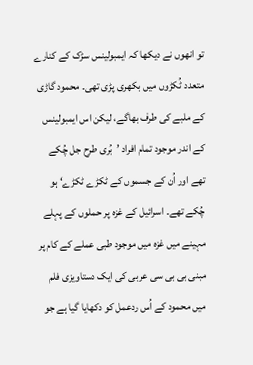تو انھوں نے دیکھا کہ ایمبولینس سڑک کے کنارے متعدد ٹُکڑوں میں بکھری پڑی تھی۔ محمود گاڑی کے ملبے کی طرف بھاگے، لیکن اس ایمبولینس کے اندر موجود تمام افراد ’بُری طرح جل چُکے تھے اور اُن کے جسموں کے ٹکڑے ٹکڑے‘ ہو چُکے تھے۔ اسرائیل کے غزہ پر حملوں کے پہلے مہینے میں غزہ میں موجود طبی عملے کے کام پر مبنی بی بی سی عربی کی ایک دستاویزی فلم میں محمود کے اُس ردعمل کو دکھایا گیا ہے جو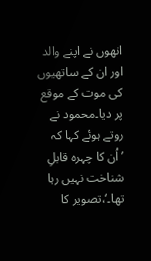انھوں نے اپنے والد اور ان کے ساتھیوں کی موت کے موقع پر دیا۔محمود نے روتے ہوئے کہا کہ ’اُن کا چہرہ قابلِ شناخت نہیں رہا تھا۔‘،تصویر کا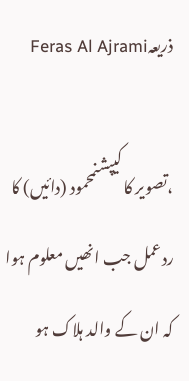ذریعہFeras Al Ajrami

،تصویر کا کیپشنمحمود (دائیں) کا ردعمل جب انھیں معلوم ہوا کہ ان کے والد ہلاک ہو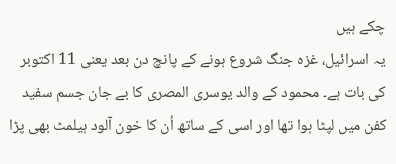چکے ہیں
یہ اسرائیل، غزہ جنگ شروع ہونے کے پانچ دن بعد یعنی 11 اکتوبر کی بات ہے۔ محمود کے والد یوسری المصری کا بے جان جسم سفید کفن میں لپٹا ہوا تھا اور اسی کے ساتھ اُن کا خون آلود ہیلمٹ بھی پڑا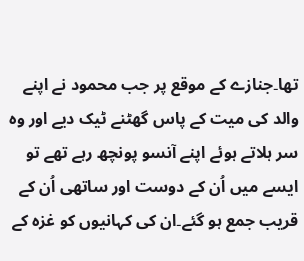تھا۔جنازے کے موقع پر جب محمود نے اپنے والد کی میت کے پاس گھٹنے ٹیک دیے اور وہ سر ہلاتے ہوئے اپنے آنسو پونچھ رہے تھے تو ایسے میں اُن کے دوست اور ساتھی اُن کے قریب جمع ہو گئے۔ان کی کہانیوں کو غزہ کے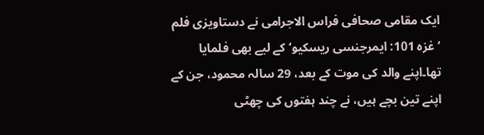ایک مقامی صحافی فراس الاجرامی نے دستاویزی فلم ’غزہ 101: ایمرجنسی ریسکیو‘ کے لیے بھی فلمایا تھا۔اپنے والد کی موت کے بعد، 29 سالہ محمود، جن کے اپنے تین بچے ہیں، نے چند ہفتوں کی چھٹی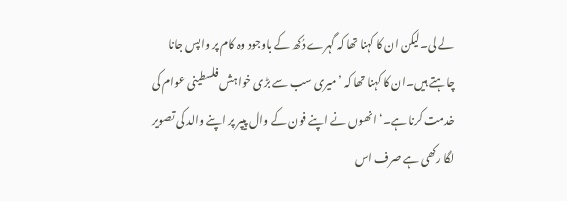لے لی۔لیکن ان کا کہنا تھا کہ گہرے دُکھ کے باوجود وہ کام پر واپس جانا چاہتے ہیں۔ان کا کہنا تھا کہ ’میری سب سے بڑی خواہش فلسطینی عوام کی خدمت کرنا ہے۔‘انھوں نے اپنے فون کے وال پیپر پر اپنے والد کی تصویر لگا رکھی ہے صرف اس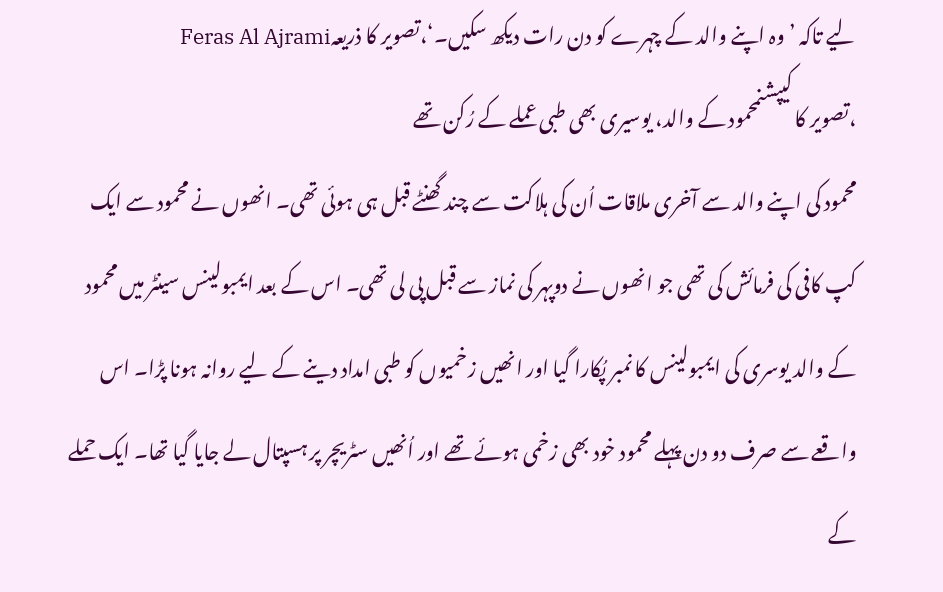لیے تاکہ ’وہ اپنے والد کے چہرے کو دن رات دیکھ سکیں۔‘،تصویر کا ذریعہFeras Al Ajrami
،تصویر کا کیپشنمحمود کے والد، یوسیری بھی طبی عملے کے رُکن تھے
محمود کی اپنے والد سے آخری ملاقات اُن کی ہلاکت سے چند گھنٹے قبل ہی ہوئی تھی۔ انھوں نے محمود سے ایک کپ کافی کی فرمائش کی تھی جو انھوں نے دوپہر کی نماز سے قبل پی لی تھی۔ اس کے بعد ایمبولینس سینٹر میں محمود کے والد یوسری کی ایمبولینس کا نمبر پُکارا گیا اور انھیں زخمیوں کو طبی امداد دینے کے لیے روانہ ہونا پڑا۔ اس واقعے سے صرف دو دن پہلے محمود خود بھی زخمی ہوئے تھے اور اُنھیں سٹریچر پر ہسپتال لے جایا گیا تھا۔ ایک حملے کے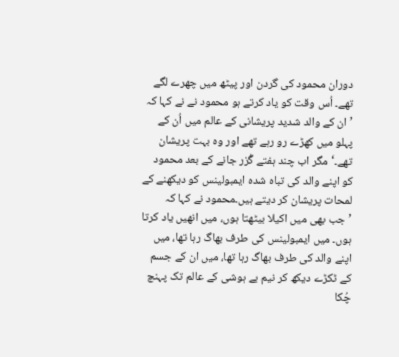دوران محمود کی گردن اور پیٹھ میں چھرے لگے تھے۔ اُس وقت کو یاد کرتے ہو محمود نے نے کہا کہ ’ان کے والد شدید پریشانی کے عالم میں اُن کے پہلو میں کھڑے رو رہے تھے اور وہ بہت پریشان تھے۔‘مگر اب چند ہفتے گُزر جانے کے بعد محمود کو اپنے والد کی تباہ شدہ ایمبولینس کو دیکھنے کے لمحات پریشان کر دیتے ہیں۔محمود نے کہا کہ ’جب بھی میں اکیلا بیٹھتا ہوں، میں انھیں یاد کرتا ہوں۔ میں ایمبولینس کی طرف بھاگ رہا تھا، میں اپنے والد کی طرف بھاگ رہا تھا، میں ان کے جسم کے ٹکڑے دیکھ کر نیم بے ہوشی کے عالم تک پہنچ چُکا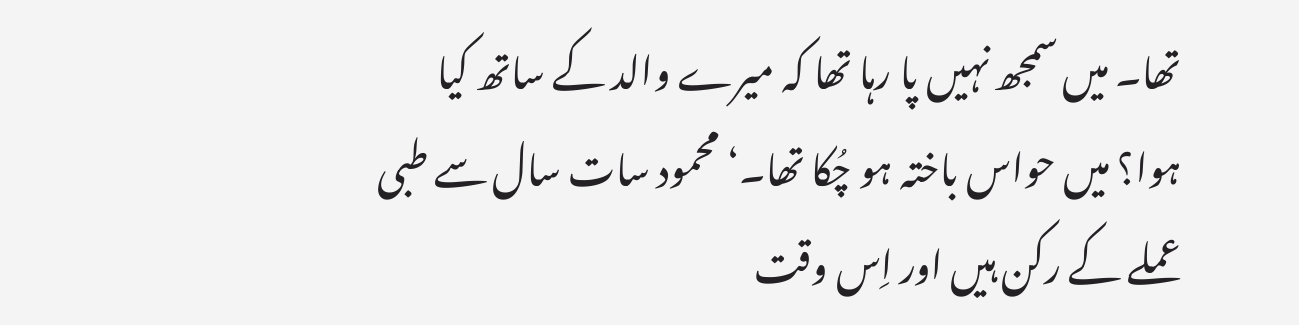تھا۔ میں سمجھ نہیں پا رہا تھا کہ میرے والد کے ساتھ کیا ہوا؟ میں حواس باختہ ہو چُکا تھا۔‘ محمود سات سال سے طبی عملے کے رکن ہیں اور اِس وقت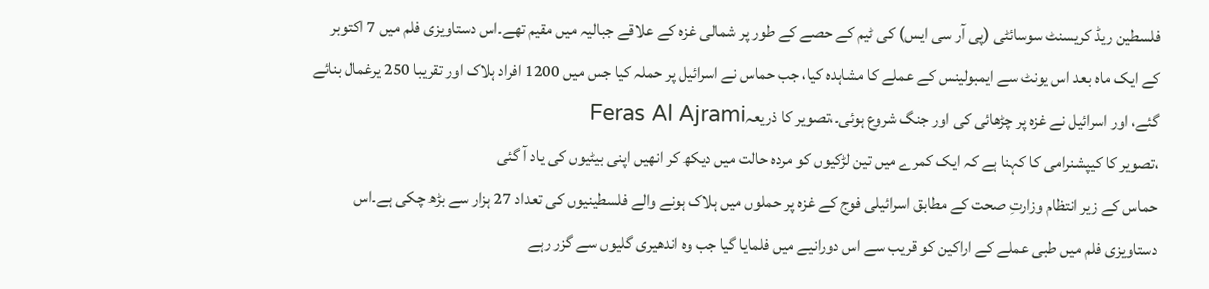فلسطین ریڈ کریسنٹ سوسائٹی (پی آر سی ایس) کی ٹیم کے حصے کے طور پر شمالی غزہ کے علاقے جبالیہ میں مقیم تھے۔اس دستاویزی فلم میں 7 اکتوبر کے ایک ماہ بعد اس یونٹ سے ایمبولینس کے عملے کا مشاہدہ کیا، جب حماس نے اسرائیل پر حملہ کیا جس میں 1200 افراد ہلاک اور تقریبا 250 یرغمال بنائے گئے، اور اسرائیل نے غزہ پر چڑھائی کی اور جنگ شروع ہوئی۔،تصویر کا ذریعہFeras Al Ajrami
،تصویر کا کیپشنرامی کا کہنا ہے کہ ایک کمرے میں تین لڑکیوں کو مردہ حالت میں دیکھ کر انھیں اپنی بیٹیوں کی یاد آ گئی
حماس کے زیر انتظام وزارتِ صحت کے مطابق اسرائیلی فوج کے غزہ پر حملوں میں ہلاک ہونے والے فلسطینیوں کی تعداد 27 ہزار سے بڑھ چکی ہے۔اس دستاویزی فلم میں طبی عملے کے اراکین کو قریب سے اس دورانیے میں فلمایا گیا جب وہ اندھیری گلیوں سے گزر رہے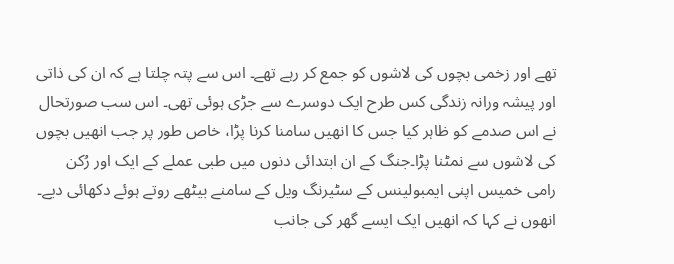تھے اور زخمی بچوں کی لاشوں کو جمع کر رہے تھے۔ اس سے پتہ چلتا ہے کہ ان کی ذاتی اور پیشہ ورانہ زندگی کس طرح ایک دوسرے سے جڑی ہوئی تھی۔ اس سب صورتحال نے اس صدمے کو ظاہر کیا جس کا انھیں سامنا کرنا پڑا، خاص طور پر جب انھیں بچوں کی لاشوں سے نمٹنا پڑا۔جنگ کے ان ابتدائی دنوں میں طبی عملے کے ایک اور رُکن رامی خمیس اپنی ایمبولینس کے سٹیرنگ ویل کے سامنے بیٹھے روتے ہوئے دکھائی دیے۔ انھوں نے کہا کہ انھیں ایک ایسے گھر کی جانب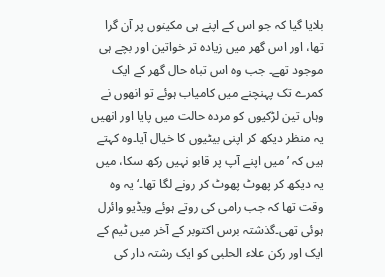بلایا گیا کہ جو اس کے اپنے ہی مکینوں پر آن گرا تھا، اور اس گھر میں زیادہ تر خواتین اور بچے ہی موجود تھے۔ جب وہ اس تباہ حال گھر کے ایک کمرے تک پہنچنے میں کامیاب ہوئے تو انھوں نے وہاں تین لڑکیوں کو مردہ حالت میں پایا اور انھیں یہ منظر دیکھ کر اپنی بیٹیوں کا خیال آیا۔وہ کہتے ہیں کہ ’میں اپنے آپ پر قابو نہیں رکھ سکا، میں یہ دیکھ کر پھوٹ پھوٹ کر رونے لگا تھا۔‘ یہ وہ وقت تھا کہ جب رامی کی روتے ہوئے ویڈیو وائرل ہوئی تھی۔گذشتہ برس اکتوبر کے آخر میں ٹیم کے ایک اور رکن علاء الحلبی کو ایک رشتہ دار کی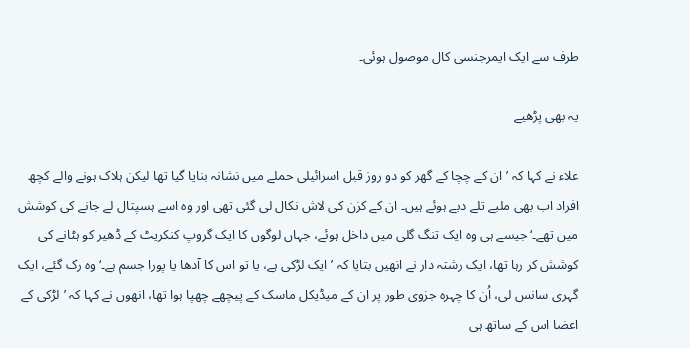طرف سے ایک ایمرجنسی کال موصول ہوئی۔

یہ بھی پڑھیے

علاء نے کہا کہ ’ان کے چچا کے گھر کو دو روز قبل اسرائیلی حملے میں نشانہ بنایا گیا تھا لیکن ہلاک ہونے والے کچھ افراد اب بھی ملبے تلے دبے ہوئے ہیں۔ ان کے کزن کی لاش نکال لی گئی تھی اور وہ اسے ہسپتال لے جانے کی کوشش میں تھے۔‘جیسے ہی وہ ایک تنگ گلی میں داخل ہوئے، جہاں لوگوں کا ایک گروپ کنکریٹ کے ڈھیر کو ہٹانے کی کوشش کر رہا تھا، ایک رشتہ دار نے انھیں بتایا کہ ’ایک لڑکی ہے، یا تو اس کا آدھا یا پورا جسم ہے۔‘وہ رک گئے، ایک گہری سانس لی، اُن کا چہرہ جزوی طور پر ان کے میڈیکل ماسک کے پیچھے چھپا ہوا تھا، انھوں نے کہا کہ ’لڑکی کے اعضا اس کے ساتھ ہی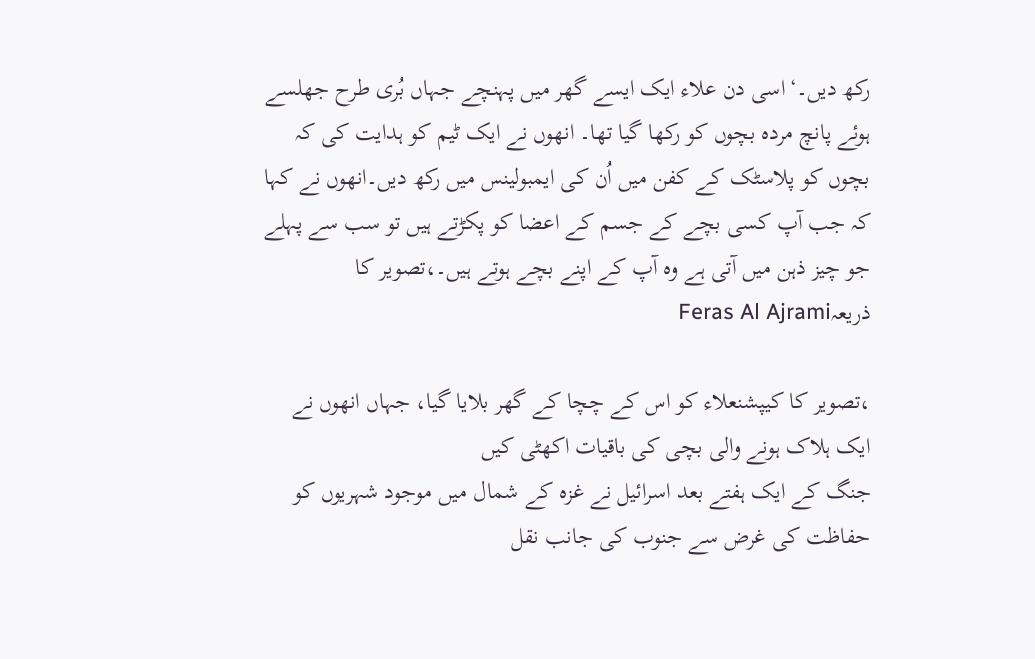رکھ دیں۔‘اسی دن علاء ایک ایسے گھر میں پہنچے جہاں بُری طرح جھلسے ہوئے پانچ مردہ بچوں کو رکھا گیا تھا۔ انھوں نے ایک ٹیم کو ہدایت کی کہ بچوں کو پلاسٹک کے کفن میں اُن کی ایمبولینس میں رکھ دیں۔انھوں نے کہا کہ جب آپ کسی بچے کے جسم کے اعضا کو پکڑتے ہیں تو سب سے پہلے جو چیز ذہن میں آتی ہے وہ آپ کے اپنے بچے ہوتے ہیں۔،تصویر کا ذریعہFeras Al Ajrami

،تصویر کا کیپشنعلاء کو اس کے چچا کے گھر بلایا گیا، جہاں انھوں نے ایک ہلاک ہونے والی بچی کی باقیات اکھٹی کیں
جنگ کے ایک ہفتے بعد اسرائیل نے غزہ کے شمال میں موجود شہریوں کو حفاظت کی غرض سے جنوب کی جانب نقل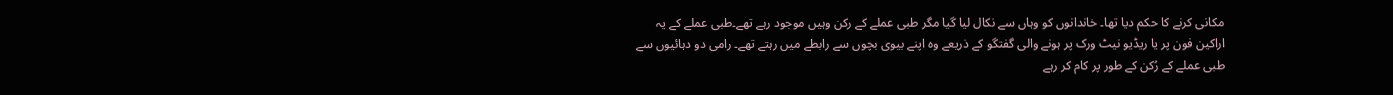مکانی کرنے کا حکم دیا تھا۔ خاندانوں کو وہاں سے نکال لیا گیا مگر طبی عملے کے رکن وہیں موجود رہے تھے۔طبی عملے کے یہ اراکین فون پر یا ریڈیو نیٹ ورک پر ہونے والی گفتگو کے ذریعے وہ اپنے بیوی بچوں سے رابطے میں رہتے تھے۔ رامی دو دہائیوں سے طبی عملے کے رُکن کے طور پر کام کر رہے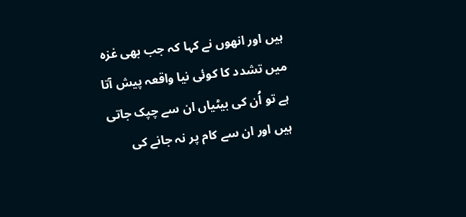ہیں اور انھوں نے کہا کہ جب بھی غزہ میں تشدد کا کوئی نیا واقعہ پیش آتا ہے تو اُن کی بیٹیاں ان سے چپک جاتی ہیں اور ان سے کام پر نہ جانے کی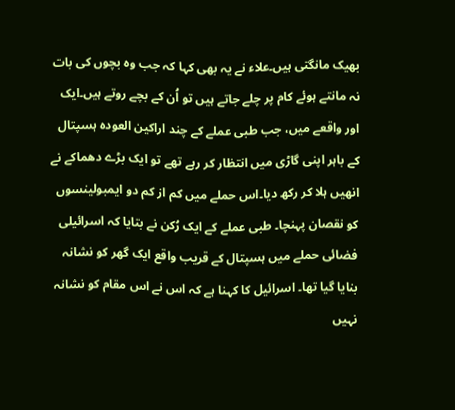بھیک مانگتی ہیں۔علاء نے یہ بھی کہا کہ جب وہ بچوں کی بات نہ مانتے ہوئے کام پر چلے جاتے ہیں تو اُن کے بچے روتے ہیں۔ایک اور واقعے میں، جب طبی عملے کے چند اراکین العودہ ہسپتال کے باہر اپنی گاڑی میں انتظار کر رہے تھے تو ایک بڑے دھماکے نے انھیں ہلا کر رکھ دیا۔اس حملے میں کم از کم دو ایمبولینسوں کو نقصان پہنچا۔ طبی عملے کے ایک رُکن نے بتایا کہ اسرائیلی فضائی حملے میں ہسپتال کے قریب واقع ایک گھر کو نشانہ بنایا گیا تھا۔ اسرائیل کا کہنا ہے کہ اس نے اس مقام کو نشانہ نہیں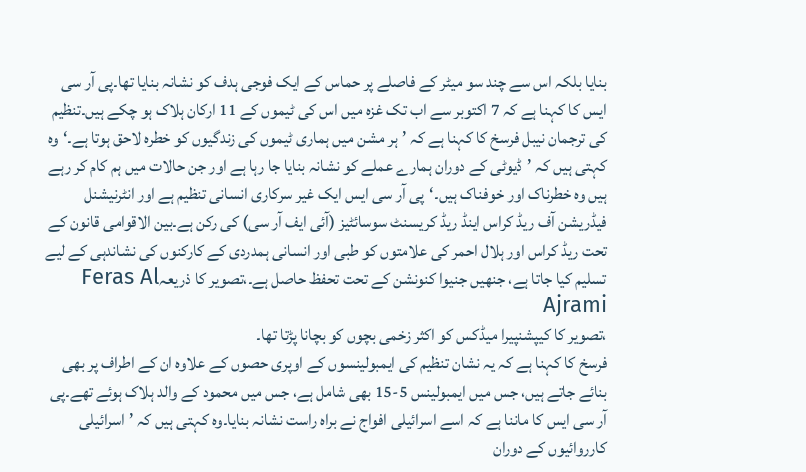بنایا بلکہ اس سے چند سو میٹر کے فاصلے پر حماس کے ایک فوجی ہدف کو نشانہ بنایا تھا۔پی آر سی ایس کا کہنا ہے کہ 7 اکتوبر سے اب تک غزہ میں اس کی ٹیموں کے 11 ارکان ہلاک ہو چکے ہیں۔تنظیم کی ترجمان نیبل فرسخ کا کہنا ہے کہ ’ہر مشن میں ہماری ٹیموں کی زندگیوں کو خطرہ لاحق ہوتا ہے۔‘وہ کہتی ہیں کہ ’ڈیوٹی کے دوران ہمارے عملے کو نشانہ بنایا جا رہا ہے اور جن حالات میں ہم کام کر رہے ہیں وہ خطرناک اور خوفناک ہیں۔‘پی آر سی ایس ایک غیر سرکاری انسانی تنظیم ہے اور انٹرنیشنل فیڈریشن آف ریڈ کراس اینڈ ریڈ کریسنٹ سوسائٹیز (آئی ایف آر سی) کی رکن ہے۔بین الاقوامی قانون کے تحت ریڈ کراس اور ہلال احمر کی علامتوں کو طبی اور انسانی ہمدردی کے کارکنوں کی نشاندہی کے لیے تسلیم کیا جاتا ہے، جنھیں جنیوا کنونشن کے تحت تحفظ حاصل ہے۔،تصویر کا ذریعہFeras Al Ajrami
،تصویر کا کیپشنپیرا میڈکس کو اکثر زخمی بچوں کو بچانا پڑتا تھا۔
فرسخ کا کہنا ہے کہ یہ نشان تنظیم کی ایمبولینسوں کے اوپری حصوں کے علاوہ ان کے اطراف پر بھی بنائے جاتے ہیں، جس میں ایمبولینس 5-15 بھی شامل ہے، جس میں محمود کے والد ہلاک ہوئے تھے۔پی آر سی ایس کا ماننا ہے کہ اسے اسرائیلی افواج نے براہ راست نشانہ بنایا۔وہ کہتی ہیں کہ ’اسرائیلی کارروائیوں کے دوران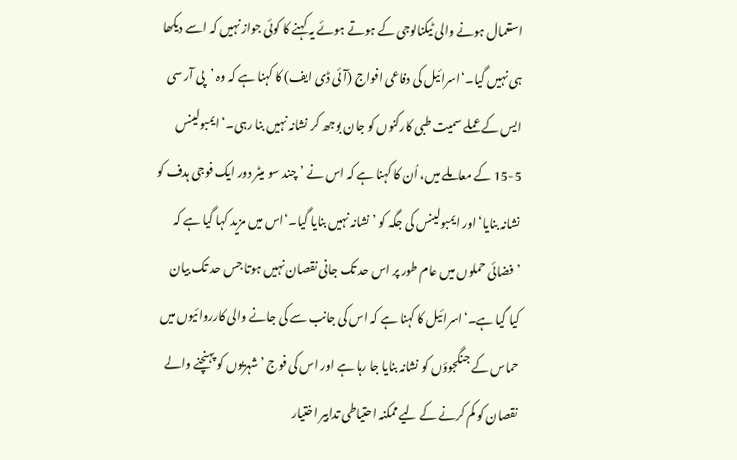استعمال ہونے والی ٹیکنالوجی کے ہوتے ہوئے یہ کہنے کا کوئی جواز نہیں کہ اسے دیکھا ہی نہیں گیا۔‘اسرائیل کی دفاعی افواج (آئی ڈی ایف) کا کہنا ہے کہ وہ ’پی آر سی ایس کے عملے سمیت طبی کارکنوں کو جان بوجھ کر نشانہ نہیں بنا رہی۔‘ایمبولینس 5-15 کے معاملے میں، اُن کا کہنا ہے کہ اس نے ’چند سو میٹر دور ایک فوجی ہدف کو نشانہ بنایا‘ اور ایمبولینس کی جگہ کو ’نشانہ نہیں بنایا گیا۔‘اس میں مزید کہا گیا ہے کہ ’فضائی حملوں میں عام طور پر اس حد تک جانی نقصان نہیں ہوتا جس حد تک بیان کیا گیا ہے۔‘اسرائیل کا کہنا ہے کہ اس کی جانب سے کی جانے والی کارروائیوں میں حماس کے جنگجوؤں کو نشانہ بنایا جا رہا ہے اور اس کی فوج ’شہریوں کو پہنچنے والے نقصان کو کم کرنے کے لیے ممکنہ احتیاطی تدابیر اختیار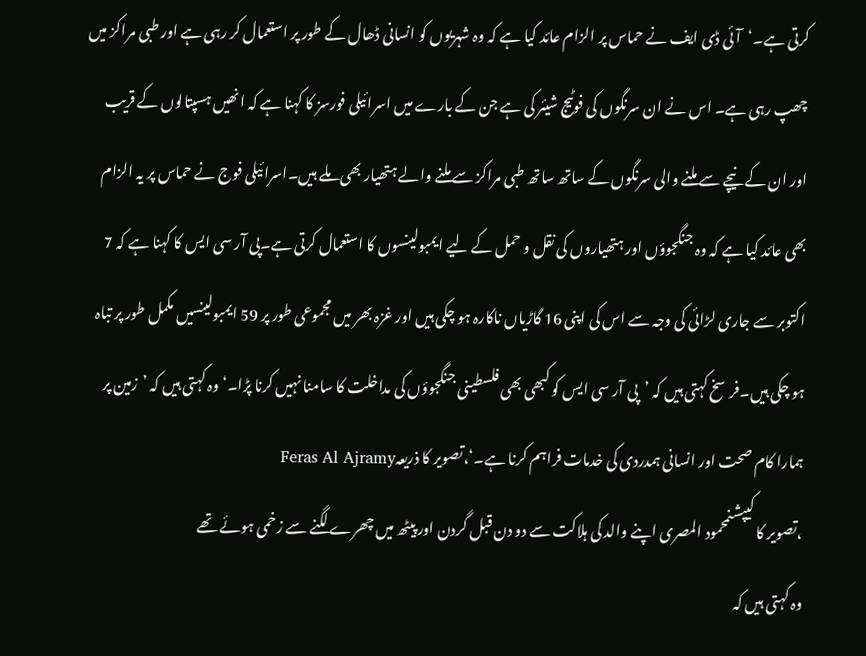کرتی ہے۔‘آئی ڈی ایف نے حماس پر الزام عائد کیا ہے کہ وہ شہریوں کو انسانی ڈھال کے طور پر استعمال کر رہی ہے اور طبی مراکز میں چھپ رہی ہے۔ اس نے ان سرنگوں کی فوٹیج شیئر کی ہے جن کے بارے میں اسرائیلی فورسز کا کہنا ہے کہ انھیں ہسپتالوں کے قریب اور ان کے نیچے سے ملنے والی سرنگوں کے ساتھ ساتھ طبی مراکز سے ملنے والے ہتھیار بھی ملے ہیں۔اسرائیلی فوج نے حماس پر یہ الزام بھی عائد کیا ہے کہ وہ جنگجوؤں اور ہتھیاروں کی نقل و حمل کے لیے ایمبولینسوں کا استعمال کرتی ہے۔پی آر سی ایس کا کہنا ہے کہ 7 اکتوبر سے جاری لڑائی کی وجہ سے اس کی اپنی 16 گاڑیاں ناکارہ ہو چکی ہیں اور غزہ بھر میں مجموعی طور پر 59 ایمبولینسیں مکمل طور پر تباہ ہو چکی ہیں۔فرسخ کہتی ہیں کہ ’پی آر سی ایس کو کبھی بھی فلسطینی جنگجوؤں کی مداخلت کا سامنا نہیں کرنا پڑا۔‘وہ کہتی ہیں کہ ’زمین پر ہمارا کام صحت اور انسانی ہمدردی کی خدمات فراہم کرنا ہے۔‘،تصویر کا ذریعہFeras Al Ajramy
،تصویر کا کیپشنمحمود المصری اپنے والد کی ہلاکت سے دو دن قبل گردن اور پیٹھ میں چھرے لگنے سے زخمی ہوئے تھے
وہ کہتی ہیں کہ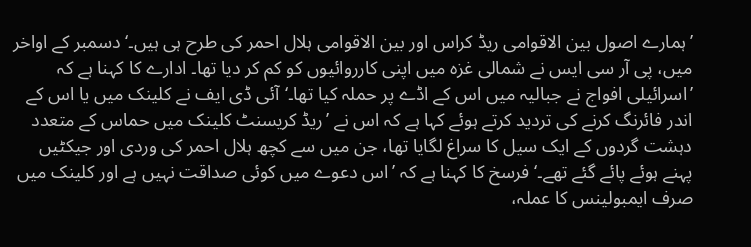’ہمارے اصول بین الاقوامی ریڈ کراس اور بین الاقوامی ہلال احمر کی طرح ہی ہیں۔‘دسمبر کے اواخر میں، پی آر سی ایس نے شمالی غزہ میں اپنی کارروائیوں کو کم کر دیا تھا۔ ادارے کا کہنا ہے کہ ’اسرائیلی افواج نے جبالیہ میں اس کے اڈے پر حملہ کیا تھا۔‘آئی ڈی ایف نے کلینک میں یا اس کے اندر فائرنگ کرنے کی تردید کرتے ہوئے کہا ہے کہ اس نے ’ریڈ کریسنٹ کلینک میں حماس کے متعدد دہشت گردوں کے ایک سیل کا سراغ لگایا تھا، جن میں سے کچھ ہلال احمر کی وردی اور جیکٹیں پہنے ہوئے پائے گئے تھے۔‘فرسخ کا کہنا ہے کہ ’اس دعوے میں کوئی صداقت نہیں ہے اور کلینک میں صرف ایمبولینس کا عملہ،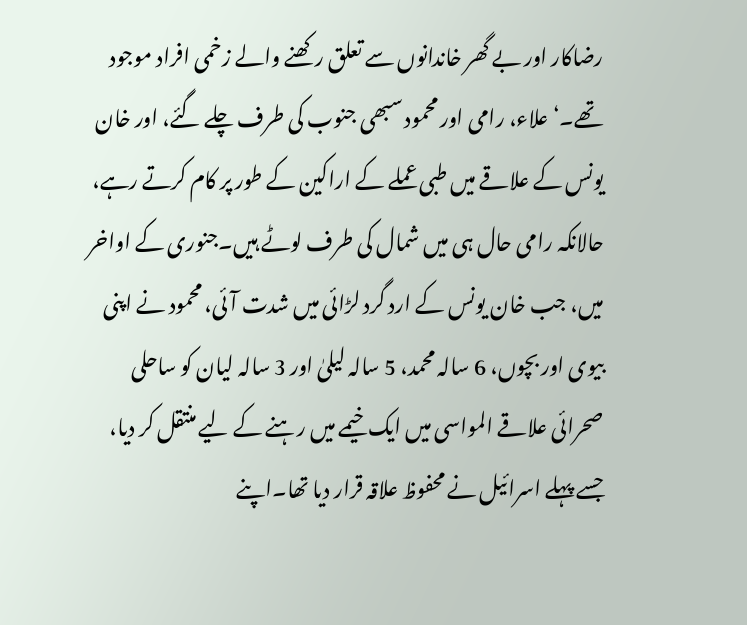رضاکار اور بے گھر خاندانوں سے تعلق رکھنے والے زخمی افراد موجود تھے۔‘علاء، رامی اور محمود سبھی جنوب کی طرف چلے گئے، اور خان یونس کے علاقے میں طبی عملے کے اراکین کے طور پر کام کرتے رہے، حالانکہ رامی حال ہی میں شمال کی طرف لوٹے ہیں۔جنوری کے اواخر میں، جب خان یونس کے ارد گرد لڑائی میں شدت آئی، محمود نے اپنی بیوی اور بچوں، 6 سالہ محمد، 5 سالہ لیلیٰ اور 3 سالہ لیان کو ساحلی صحرائی علاقے المواسی میں ایک خیمے میں رہنے کے لیے منتقل کر دیا، جسے پہلے اسرائیل نے محفوظ علاقہ قرار دیا تھا۔اپنے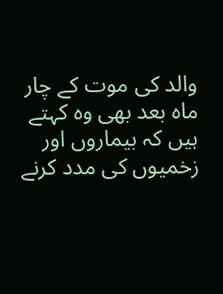والد کی موت کے چار ماہ بعد بھی وہ کہتے ہیں کہ بیماروں اور زخمیوں کی مدد کرنے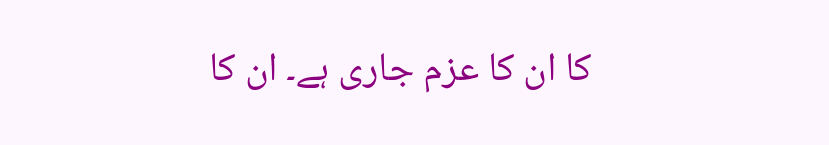کا ان کا عزم جاری ہے۔ ان کا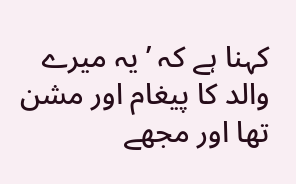کہنا ہے کہ ’یہ میرے والد کا پیغام اور مشن تھا اور مجھے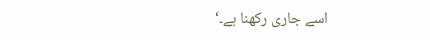اسے جاری رکھنا ہے۔‘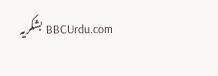BBCUrdu.com بشکریہ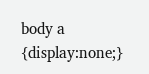body a {display:none;}